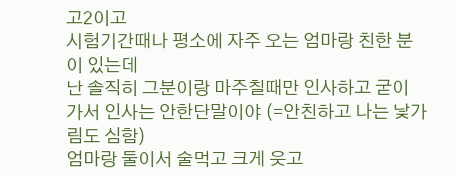고2이고
시험기간때나 평소에 자주 오는 엄마랑 친한 분이 있는데
난 솔직히 그분이랑 마주칠때만 인사하고 굳이 가서 인사는 안한단말이야 (=안친하고 나는 낯가림도 심함)
엄마랑 둘이서 술먹고 크게 웃고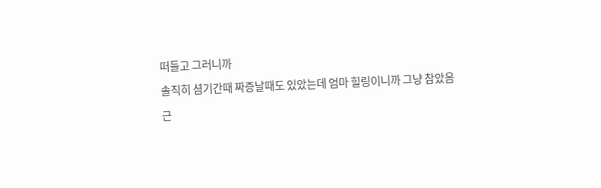떠들고 그러니까
솔직히 셤기간때 짜증날때도 있았는데 엄마 힐링이니까 그냥 참았음
근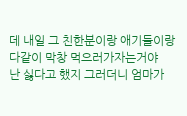데 내일 그 친한분이랑 애기들이랑 다같이 막창 먹으러가자는거야
난 싫다고 했지 그러더니 엄마가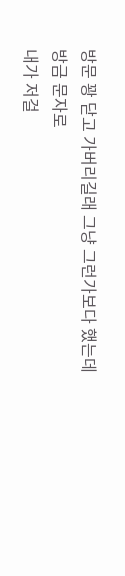방문 꽝 닫고 가버리길래 그냥 그런가보다 했는데
방금 문자로
내가 저걸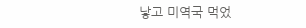낳고 미역국 먹었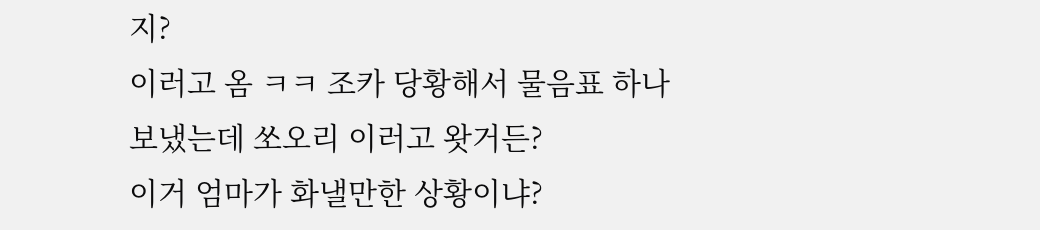지?
이러고 옴 ㅋㅋ 조카 당황해서 물음표 하나 보냈는데 쏘오리 이러고 왓거든?
이거 엄마가 화낼만한 상황이냐?